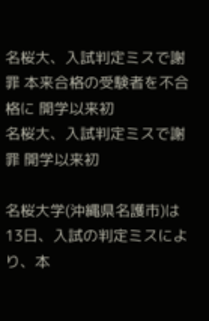名桜大、入試判定ミスで謝罪 本来合格の受験者を不合格に 開学以来初
名桜大、入試判定ミスで謝罪 開学以来初

名桜大学(沖縄県名護市)は13日、入試の判定ミスにより、本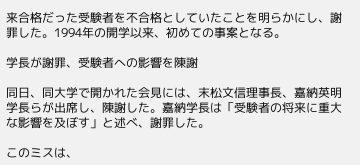来合格だった受験者を不合格としていたことを明らかにし、謝罪した。1994年の開学以来、初めての事案となる。

学長が謝罪、受験者への影響を陳謝

同日、同大学で開かれた会見には、末松文信理事長、嘉納英明学長らが出席し、陳謝した。嘉納学長は「受験者の将来に重大な影響を及ぼす」と述べ、謝罪した。

このミスは、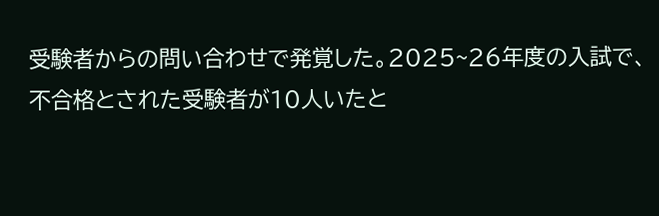受験者からの問い合わせで発覚した。2025~26年度の入試で、不合格とされた受験者が10人いたと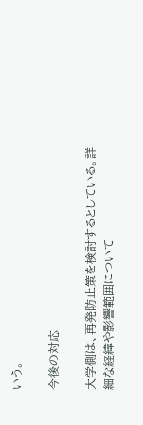いう。

今後の対応

大学側は、再発防止策を検討するとしている。詳細な経緯や影響範囲について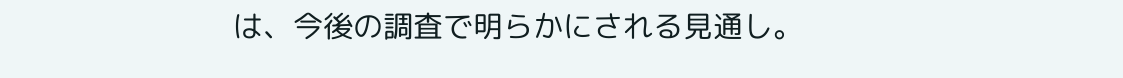は、今後の調査で明らかにされる見通し。